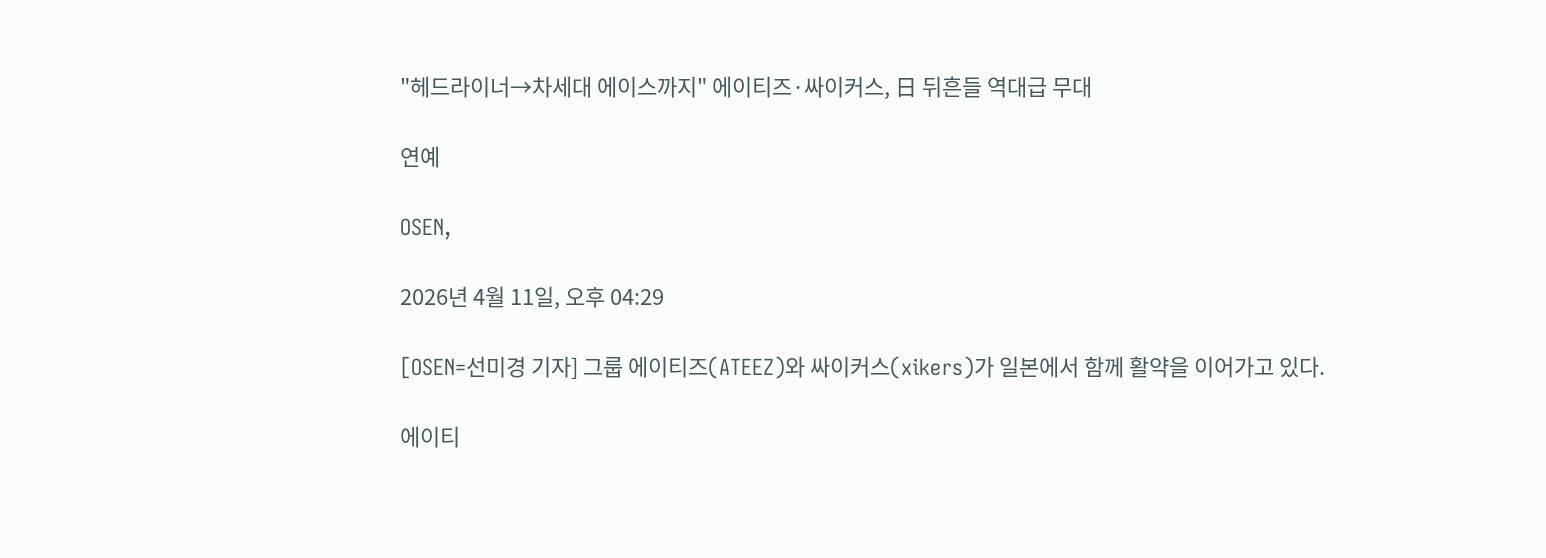"헤드라이너→차세대 에이스까지" 에이티즈·싸이커스, 日 뒤흔들 역대급 무대

연예

OSEN,

2026년 4월 11일, 오후 04:29

[OSEN=선미경 기자] 그룹 에이티즈(ATEEZ)와 싸이커스(xikers)가 일본에서 함께 활약을 이어가고 있다.

에이티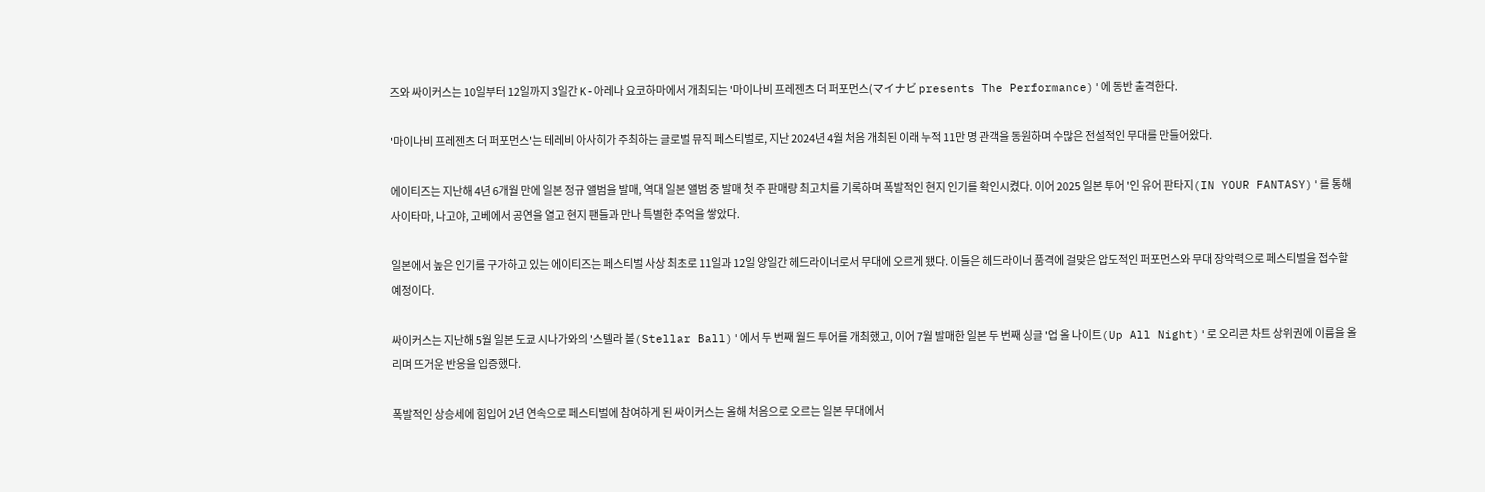즈와 싸이커스는 10일부터 12일까지 3일간 K-아레나 요코하마에서 개최되는 '마이나비 프레젠츠 더 퍼포먼스(マイナビ presents The Performance)'에 동반 출격한다.

'마이나비 프레젠츠 더 퍼포먼스'는 테레비 아사히가 주최하는 글로벌 뮤직 페스티벌로, 지난 2024년 4월 처음 개최된 이래 누적 11만 명 관객을 동원하며 수많은 전설적인 무대를 만들어왔다.

에이티즈는 지난해 4년 6개월 만에 일본 정규 앨범을 발매, 역대 일본 앨범 중 발매 첫 주 판매량 최고치를 기록하며 폭발적인 현지 인기를 확인시켰다. 이어 2025 일본 투어 '인 유어 판타지(IN YOUR FANTASY)'를 통해 사이타마, 나고야, 고베에서 공연을 열고 현지 팬들과 만나 특별한 추억을 쌓았다.

일본에서 높은 인기를 구가하고 있는 에이티즈는 페스티벌 사상 최초로 11일과 12일 양일간 헤드라이너로서 무대에 오르게 됐다. 이들은 헤드라이너 품격에 걸맞은 압도적인 퍼포먼스와 무대 장악력으로 페스티벌을 접수할 예정이다.

싸이커스는 지난해 5월 일본 도쿄 시나가와의 '스텔라 볼(Stellar Ball)'에서 두 번째 월드 투어를 개최했고, 이어 7월 발매한 일본 두 번째 싱글 '업 올 나이트(Up All Night)'로 오리콘 차트 상위권에 이름을 올리며 뜨거운 반응을 입증했다.

폭발적인 상승세에 힘입어 2년 연속으로 페스티벌에 참여하게 된 싸이커스는 올해 처음으로 오르는 일본 무대에서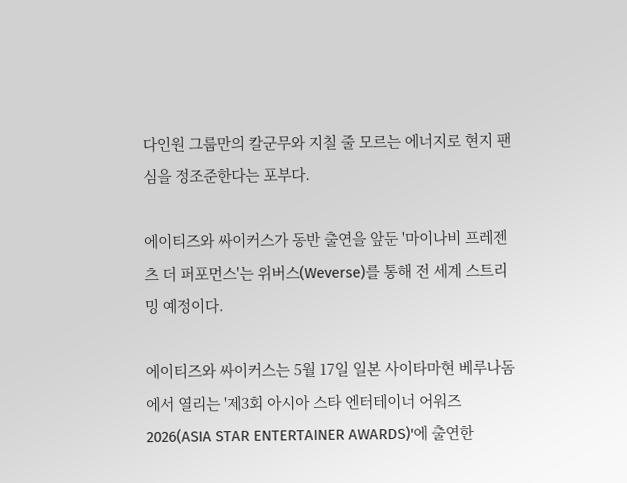다인원 그룹만의 칼군무와 지칠 줄 모르는 에너지로 현지 팬심을 정조준한다는 포부다.

에이티즈와 싸이커스가 동반 출연을 앞둔 '마이나비 프레젠츠 더 퍼포먼스'는 위버스(Weverse)를 통해 전 세계 스트리밍 예정이다.

에이티즈와 싸이커스는 5월 17일 일본 사이타마현 베루나돔에서 열리는 '제3회 아시아 스타 엔터테이너 어워즈 2026(ASIA STAR ENTERTAINER AWARDS)'에 출연한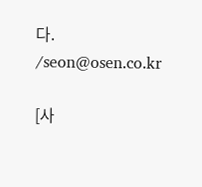다. /seon@osen.co.kr

[사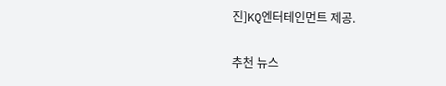진]KQ엔터테인먼트 제공.

추천 뉴스